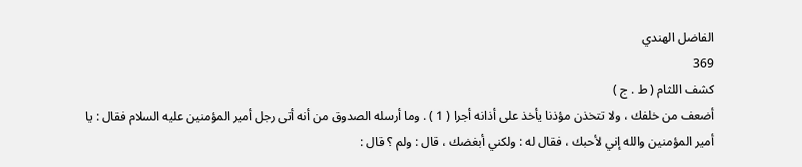الفاضل الهندي
369
كشف اللثام ( ط . ج )
أضعف من خلفك ، ولا تتخذن مؤذنا يأخذ على أذانه أجرا ( 1 ) . وما أرسله الصدوق من أنه أتى رجل أمير المؤمنين عليه السلام فقال : يا أمير المؤمنين والله إني لأحبك ، فقال له : ولكني أبغضك ، قال : ولم ؟ قال :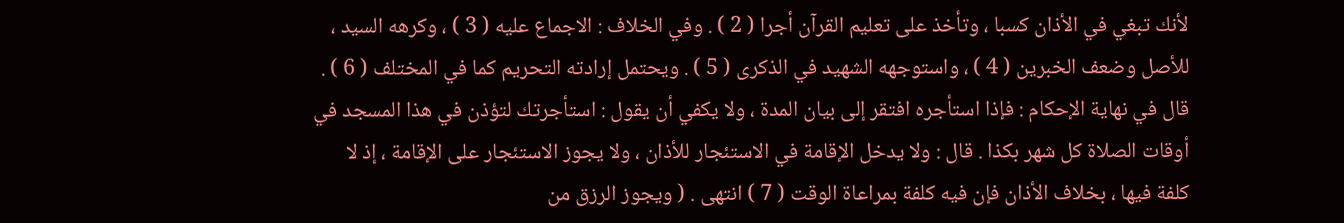لأنك تبغي في الأذان كسبا ، وتأخذ على تعليم القرآن أجرا ( 2 ) . وفي الخلاف : الاجماع عليه ( 3 ) ، وكرهه السيد ، للأصل وضعف الخبرين ( 4 ) ، واستوجهه الشهيد في الذكرى ( 5 ) . ويحتمل إرادته التحريم كما في المختلف ( 6 ) . قال في نهاية الإحكام : فإذا استأجره افتقر إلى بيان المدة ، ولا يكفي أن يقول : استأجرتك لتؤذن في هذا المسجد في أوقات الصلاة كل شهر بكذا . قال : ولا يدخل الإقامة في الاستئجار للأذان ، ولا يجوز الاستئجار على الإقامة ، إذ لا كلفة فيها ، بخلاف الأذان فإن فيه كلفة بمراعاة الوقت ( 7 ) انتهى . ( ويجوز الرزق من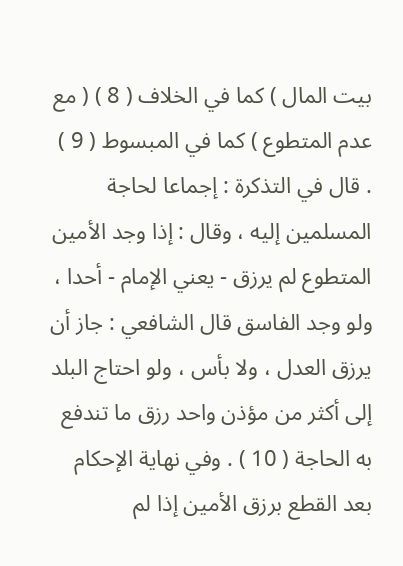بيت المال ) كما في الخلاف ( 8 ) ( مع عدم المتطوع ) كما في المبسوط ( 9 ) . قال في التذكرة : إجماعا لحاجة المسلمين إليه ، وقال : إذا وجد الأمين المتطوع لم يرزق - يعني الإمام - أحدا ، ولو وجد الفاسق قال الشافعي : جاز أن يرزق العدل ، ولا بأس ، ولو احتاج البلد إلى أكثر من مؤذن واحد رزق ما تندفع به الحاجة ( 10 ) . وفي نهاية الإحكام بعد القطع برزق الأمين إذا لم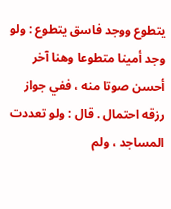يتطوع ووجد فاسق يتطوع : ولو وجد أمينا متطوعا وهنا آخر أحسن صوتا منه ، ففي جواز رزقه احتمال . قال : ولو تعددت المساجد ، ولم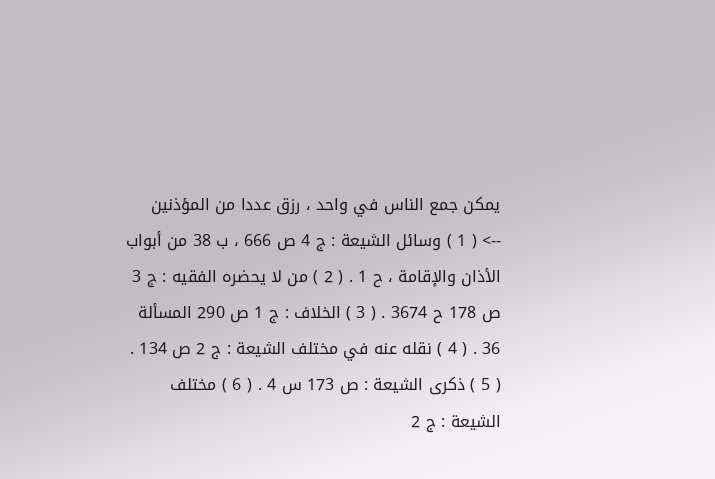يمكن جمع الناس في واحد ، رزق عددا من المؤذنين
--> ( 1 ) وسائل الشيعة : ج 4 ص 666 ، ب 38 من أبواب الأذان والإقامة ، ح 1 . ( 2 ) من لا يحضره الفقيه : ج 3 ص 178 ح 3674 . ( 3 ) الخلاف : ج 1 ص 290 المسألة 36 . ( 4 ) نقله عنه في مختلف الشيعة : ج 2 ص 134 . ( 5 ) ذكرى الشيعة : ص 173 س 4 . ( 6 ) مختلف الشيعة : ج 2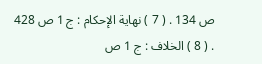ص 134 . ( 7 ) نهاية الإحكام : ج 1 ص 428 . ( 8 ) الخلاف : ج 1 ص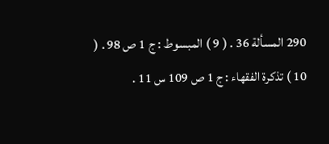290 المسألة 36 . ( 9 ) المبسوط : ج 1 ص 98 . ( 10 ) تذكرة الفقهاء : ج 1 ص 109 س 11 .